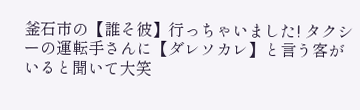釜石市の【誰そ彼】行っちゃいました! タクシーの運転手さんに【ダレソカレ】と言う客がいると聞いて大笑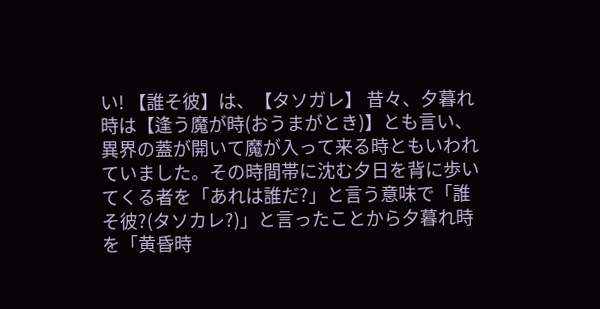い! 【誰そ彼】は、【タソガレ】 昔々、夕暮れ時は【逢う魔が時(おうまがとき)】とも言い、異界の蓋が開いて魔が入って来る時ともいわれていました。その時間帯に沈む夕日を背に歩いてくる者を「あれは誰だ?」と言う意味で「誰そ彼?(タソカレ?)」と言ったことから夕暮れ時を「黄昏時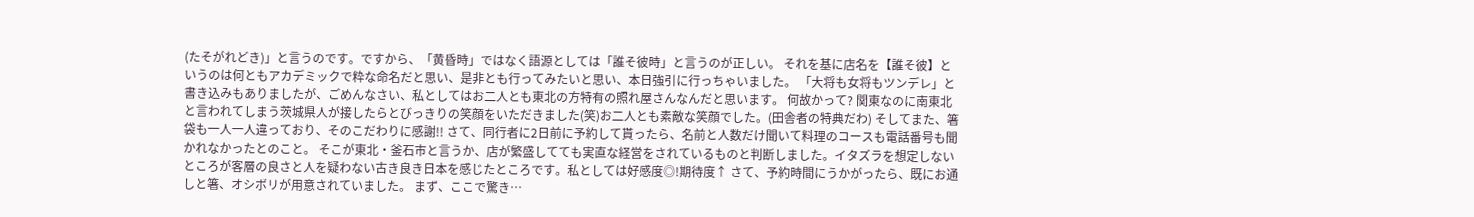(たそがれどき)」と言うのです。ですから、「黄昏時」ではなく語源としては「誰そ彼時」と言うのが正しい。 それを基に店名を【誰そ彼】というのは何ともアカデミックで粋な命名だと思い、是非とも行ってみたいと思い、本日強引に行っちゃいました。 「大将も女将もツンデレ」と書き込みもありましたが、ごめんなさい、私としてはお二人とも東北の方特有の照れ屋さんなんだと思います。 何故かって? 関東なのに南東北と言われてしまう茨城県人が接したらとびっきりの笑顔をいただきました(笑)お二人とも素敵な笑顔でした。(田舎者の特典だわ) そしてまた、箸袋も一人一人違っており、そのこだわりに感謝!! さて、同行者に2日前に予約して貰ったら、名前と人数だけ聞いて料理のコースも電話番号も聞かれなかったとのこと。 そこが東北・釜石市と言うか、店が繁盛してても実直な経営をされているものと判断しました。イタズラを想定しないところが客層の良さと人を疑わない古き良き日本を感じたところです。私としては好感度◎!期待度↑ さて、予約時間にうかがったら、既にお通しと箸、オシボリが用意されていました。 まず、ここで驚き…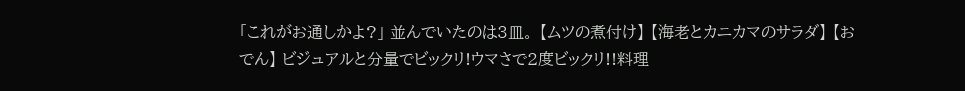「これがお通しかよ?」 並んでいたのは3皿。 【ムツの煮付け】 【海老とカニカマのサラダ】 【おでん】 ビジュアルと分量でビックリ!ウマさで2度ビックリ!!料理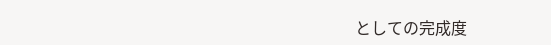としての完成度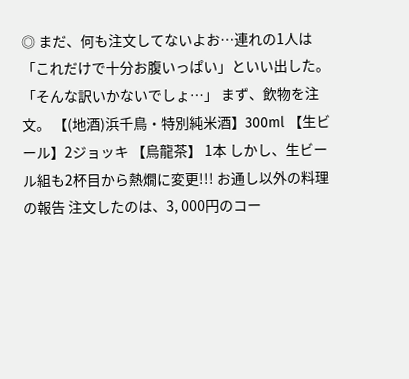◎ まだ、何も注文してないよお…連れの1人は「これだけで十分お腹いっぱい」といい出した。「そんな訳いかないでしょ…」 まず、飲物を注文。 【(地酒)浜千鳥・特別純米酒】300ml 【生ビール】2ジョッキ 【烏龍茶】 1本 しかし、生ビール組も2杯目から熱燗に変更!!! お通し以外の料理の報告 注文したのは、3, 000円のコー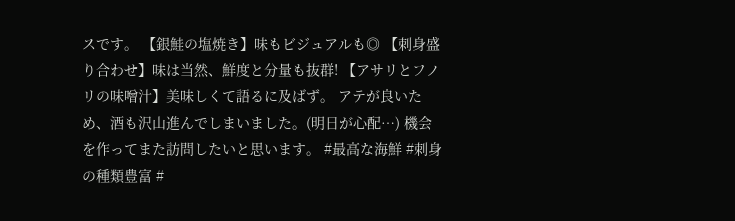スです。 【銀鮭の塩焼き】味もビジュアルも◎ 【刺身盛り合わせ】味は当然、鮮度と分量も抜群! 【アサリとフノリの味噌汁】美味しくて語るに及ばず。 アテが良いため、酒も沢山進んでしまいました。(明日が心配…) 機会を作ってまた訪問したいと思います。 #最高な海鮮 #刺身の種類豊富 #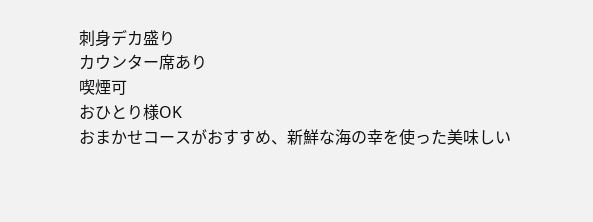刺身デカ盛り
カウンター席あり
喫煙可
おひとり様OK
おまかせコースがおすすめ、新鮮な海の幸を使った美味しい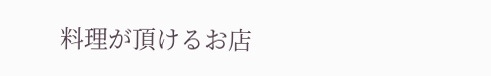料理が頂けるお店